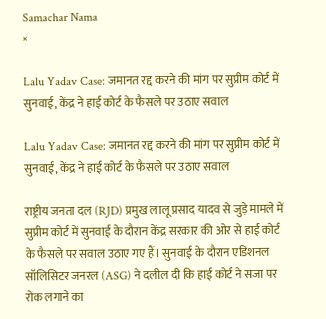Samachar Nama
×

Lalu Yadav Case: जमानत रद्द करने की मांग पर सुप्रीम कोर्ट में सुनवाई, केंद्र ने हाई कोर्ट के फैसले पर उठाए सवाल

Lalu Yadav Case: जमानत रद्द करने की मांग पर सुप्रीम कोर्ट में सुनवाई, केंद्र ने हाई कोर्ट के फैसले पर उठाए सवाल

राष्ट्रीय जनता दल (RJD) प्रमुख लालू प्रसाद यादव से जुड़े मामले में सुप्रीम कोर्ट में सुनवाई के दौरान केंद्र सरकार की ओर से हाई कोर्ट के फैसले पर सवाल उठाए गए हैं। सुनवाई के दौरान एडिशनल सॉलिसिटर जनरल (ASG) ने दलील दी कि हाई कोर्ट ने सजा पर रोक लगाने का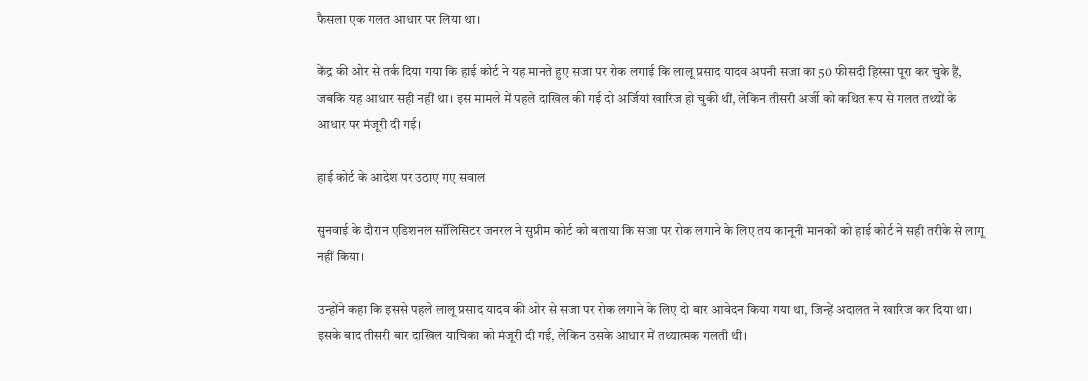फैसला एक गलत आधार पर लिया था।

केंद्र की ओर से तर्क दिया गया कि हाई कोर्ट ने यह मानते हुए सजा पर रोक लगाई कि लालू प्रसाद यादव अपनी सजा का 50 फीसदी हिस्सा पूरा कर चुके हैं, जबकि यह आधार सही नहीं था। इस मामले में पहले दाखिल की गई दो अर्जियां खारिज हो चुकी थीं, लेकिन तीसरी अर्जी को कथित रूप से गलत तथ्यों के आधार पर मंजूरी दी गई।

हाई कोर्ट के आदेश पर उठाए गए सवाल

सुनवाई के दौरान एडिशनल सॉलिसिटर जनरल ने सुप्रीम कोर्ट को बताया कि सजा पर रोक लगाने के लिए तय कानूनी मानकों को हाई कोर्ट ने सही तरीके से लागू नहीं किया।

उन्होंने कहा कि इससे पहले लालू प्रसाद यादव की ओर से सजा पर रोक लगाने के लिए दो बार आवेदन किया गया था, जिन्हें अदालत ने खारिज कर दिया था। इसके बाद तीसरी बार दाखिल याचिका को मंजूरी दी गई, लेकिन उसके आधार में तथ्यात्मक गलती थी।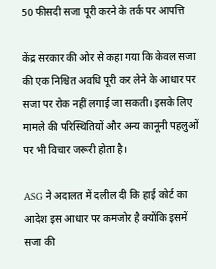50 फीसदी सजा पूरी करने के तर्क पर आपत्ति

केंद्र सरकार की ओर से कहा गया कि केवल सजा की एक निश्चित अवधि पूरी कर लेने के आधार पर सजा पर रोक नहीं लगाई जा सकती। इसके लिए मामले की परिस्थितियों और अन्य कानूनी पहलुओं पर भी विचार जरूरी होता है।

ASG ने अदालत में दलील दी कि हाई कोर्ट का आदेश इस आधार पर कमजोर है क्योंकि इसमें सजा की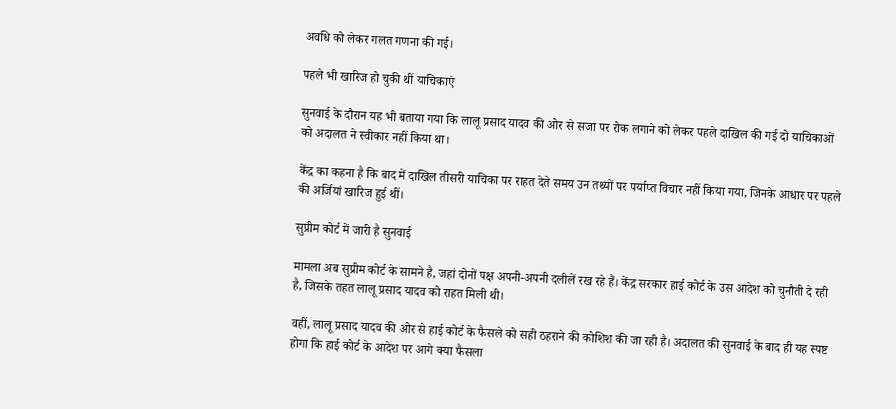अवधि को लेकर गलत गणना की गई।

पहले भी खारिज हो चुकी थीं याचिकाएं

सुनवाई के दौरान यह भी बताया गया कि लालू प्रसाद यादव की ओर से सजा पर रोक लगाने को लेकर पहले दाखिल की गई दो याचिकाओं को अदालत ने स्वीकार नहीं किया था।

केंद्र का कहना है कि बाद में दाखिल तीसरी याचिका पर राहत देते समय उन तथ्यों पर पर्याप्त विचार नहीं किया गया, जिनके आधार पर पहले की अर्जियां खारिज हुई थीं।

सुप्रीम कोर्ट में जारी है सुनवाई

मामला अब सुप्रीम कोर्ट के सामने है, जहां दोनों पक्ष अपनी-अपनी दलीलें रख रहे हैं। केंद्र सरकार हाई कोर्ट के उस आदेश को चुनौती दे रही है, जिसके तहत लालू प्रसाद यादव को राहत मिली थी।

वहीं, लालू प्रसाद यादव की ओर से हाई कोर्ट के फैसले को सही ठहराने की कोशिश की जा रही है। अदालत की सुनवाई के बाद ही यह स्पष्ट होगा कि हाई कोर्ट के आदेश पर आगे क्या फैसला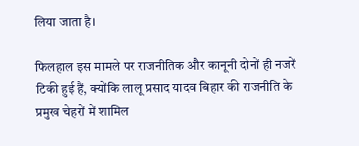लिया जाता है।

फिलहाल इस मामले पर राजनीतिक और कानूनी दोनों ही नजरें टिकी हुई हैं, क्योंकि लालू प्रसाद यादव बिहार की राजनीति के प्रमुख चेहरों में शामिल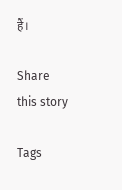हैं।

Share this story

Tags